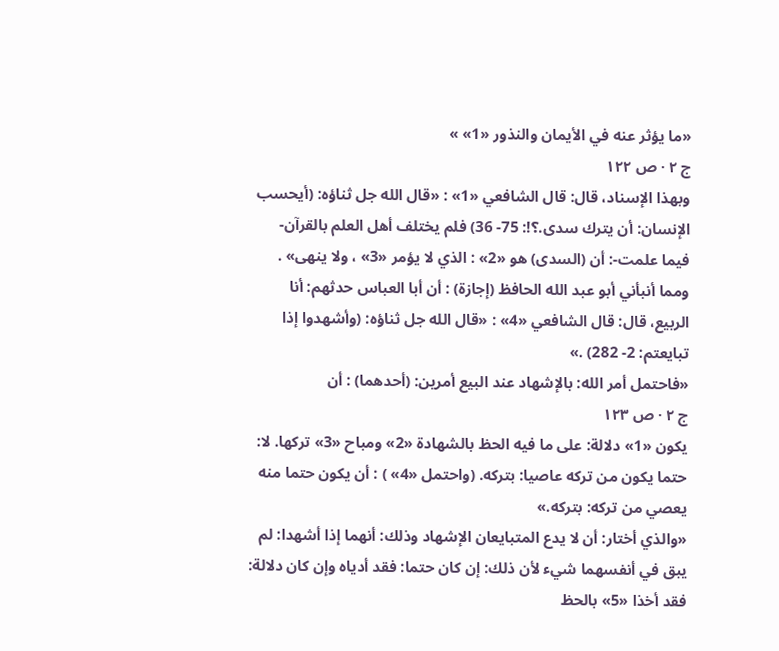«ما يؤثر عنه في الأيمان والنذور «1» »
ج ٢ · ص ١٢٢
وبهذا الإسناد، قال: قال الشافعي «1» : «قال الله جل ثناؤه: (أيحسب الإنسان: أن يترك سدى.؟!: 75- 36) فلم يختلف أهل العلم بالقرآن- فيما علمت-: أن (السدى) هو «2» : الذي لا يؤمر «3» ، ولا ينهى» .
ومما أنبأني أبو عبد الله الحافظ (إجازة) : أن أبا العباس حدثهم: أنا الربيع، قال: قال الشافعي «4» : «قال الله جل ثناؤه: (وأشهدوا إذا تبايعتم: 2- 282) .»
«فاحتمل أمر الله: بالإشهاد عند البيع أمرين: (أحدهما) : أن
ج ٢ · ص ١٢٣
يكون «1» دلالة: على ما فيه الحظ بالشهادة «2» ومباح «3» تركها. لا:
حتما يكون من تركه عاصيا: بتركه. (واحتمل «4» ) : أن يكون حتما منه يعصي من تركه: بتركه.»
«والذي أختار: أن لا يدع المتبايعان الإشهاد وذلك: أنهما إذا أشهدا: لم يبق في أنفسهما شيء لأن ذلك: إن كان حتما: فقد أدياه وإن كان دلالة: فقد أخذا «5» بالحظ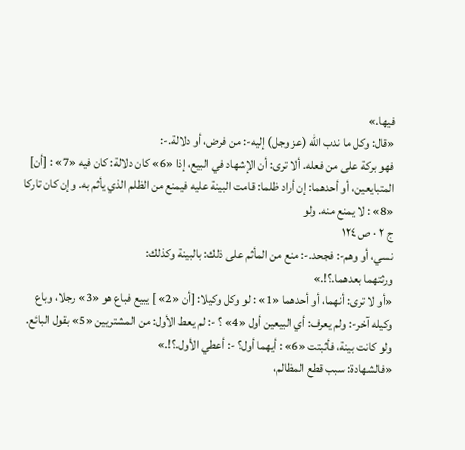فيها.»
«قال: وكل ما ندب الله (عز وجل) إليه-: من فرض، أو دلالة.-:
فهو بركة على من فعله. ألا ترى: أن الإشهاد في البيع، إذا «6» كان دلالة: كان فيه «7» : [أن] المتبايعين، أو أحدهما: إن أراد ظلما: قامت البينة عليه فيمنع من الظلم الذي يأثم به. وإن كان تاركا «8» : لا يمنع منه. ولو
ج ٢ · ص ١٢٤
نسي، أو وهم-: فجحد.-: منع من المأثم على ذلك: بالبينة وكذلك:
ورثتهما بعدهما.؟!.»
«أو لا ترى: أنهما، أو أحدهما «1» : لو وكل وكيلا: [أن «2» ] يبيع فباع هو «3» رجلا، وباع وكيله آخر-: ولم يعرف: أي البيعين أول «4» ؟ -: لم يعط الأول: من المشتريين «5» بقول البائع. ولو كانت بينة، فأثبتت «6» : أيهما أول؟ -: أعطي الأول.؟!.»
«فالشهادة: سبب قطع المظالم،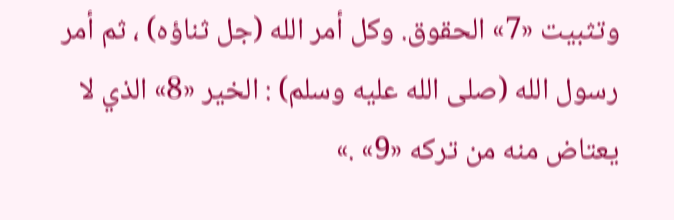وتثبيت «7» الحقوق. وكل أمر الله (جل ثناؤه) ، ثم أمر رسول الله (صلى الله عليه وسلم) : الخير «8» الذي لا يعتاض منه من تركه «9» .»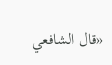«قال الشافعي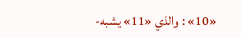«10» : والذي «11» يشبه-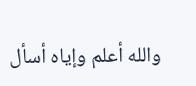والله أعلم وإياه أسأل